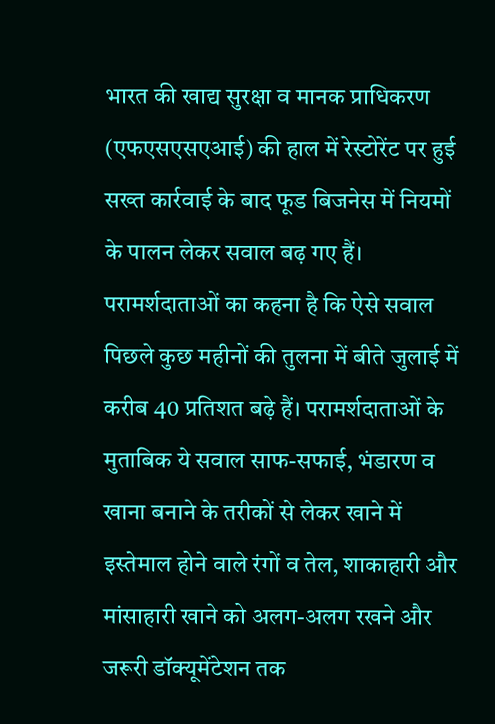भारत की खाद्य सुरक्षा व मानक प्राधिकरण (एफएसएसएआई) की हाल में रेस्टोरेंट पर हुई सख्त कार्रवाई के बाद फूड बिजनेस में नियमों के पालन लेकर सवाल बढ़ गए हैं। परामर्शदाताओं का कहना है कि ऐसे सवाल पिछले कुछ महीनों की तुलना में बीते जुलाई में करीब 40 प्रतिशत बढ़े हैं। परामर्शदाताओं के मुताबिक ये सवाल साफ-सफाई, भंडारण व खाना बनाने के तरीकों से लेकर खाने में इस्तेमाल होने वाले रंगों व तेल, शाकाहारी और मांसाहारी खाने को अलग-अलग रखने और जरूरी डॉक्यूमेंटेशन तक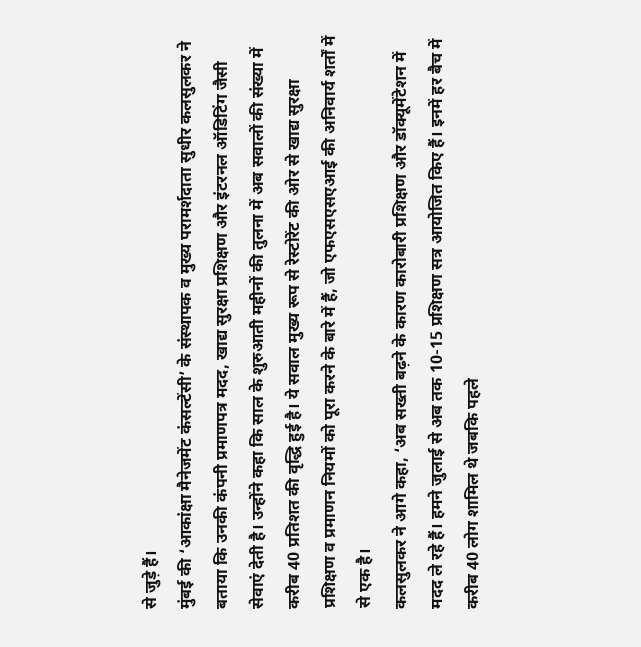से जुड़े हैं।
मुंबई की ‘आकांक्षा मैनेजमेंट कंसल्टेंसी’ के संस्थापक व मुख्य परामर्शदाता सुधीर कलसुलकर ने बताया कि उनकी कंपनी प्रमाणपत्र मदद, खाद्य सुरक्षा प्रशिक्षण और इंटरनल ऑडिटिंग जैसी सेवाएं देती है। उन्होंने कहा कि साल के शुरुआती महीनों की तुलना में अब सवालों की संख्या में करीब 40 प्रतिशत की वृद्धि हुई है। ये सवाल मुख्य रूप से रेस्टोरेंट की ओर से खाद्य सुरक्षा प्रशिक्षण व प्रमाणन नियमों को पूरा करने के बारे में हैं, जो एफएसएसएआई की अनिवार्य शर्तों में से एक है।
कलसुलकर ने आगे कहा, ‘अब सख्ती बढ़ने के कारण कारोबारी प्रशिक्षण और डॉक्यूमेंटेशन में मदद ले रहे हैं। हमने जुलाई से अब तक 10-15 प्रशिक्षण सत्र आयोजित किए हैं। इनमें हर बैच में करीब 40 लोग शामिल थे जबकि पहले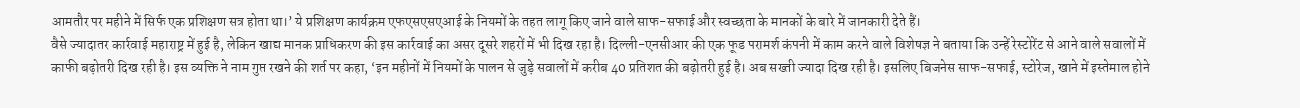आमतौर पर महीने में सिर्फ एक प्रशिक्षण सत्र होता था।’ ये प्रशिक्षण कार्यक्रम एफएसएसएआई के नियमों के तहत लागू किए जाने वाले साफ-सफाई और स्वच्छता के मानकों के बारे में जानकारी देते हैं।
वैसे ज्यादातर कार्रवाई महाराष्ट्र में हुई है, लेकिन खाद्य मानक प्राधिकरण की इस कार्रवाई का असर दूसरे शहरों में भी दिख रहा है। दिल्ली-एनसीआर की एक फूड परामर्श कंपनी में काम करने वाले विशेषज्ञ ने बताया कि उन्हें रेस्टोरेंट से आने वाले सवालों में काफी बढ़ोतरी दिख रही है। इस व्यक्ति ने नाम गुप्त रखने की शर्त पर कहा, ‘इन महीनों में नियमों के पालन से जुड़े सवालों में करीब 40 प्रतिशत की बढ़ोतरी हुई है। अब सख्ती ज्यादा दिख रही है। इसलिए बिजनेस साफ-सफाई, स्टोरेज, खाने में इस्तेमाल होने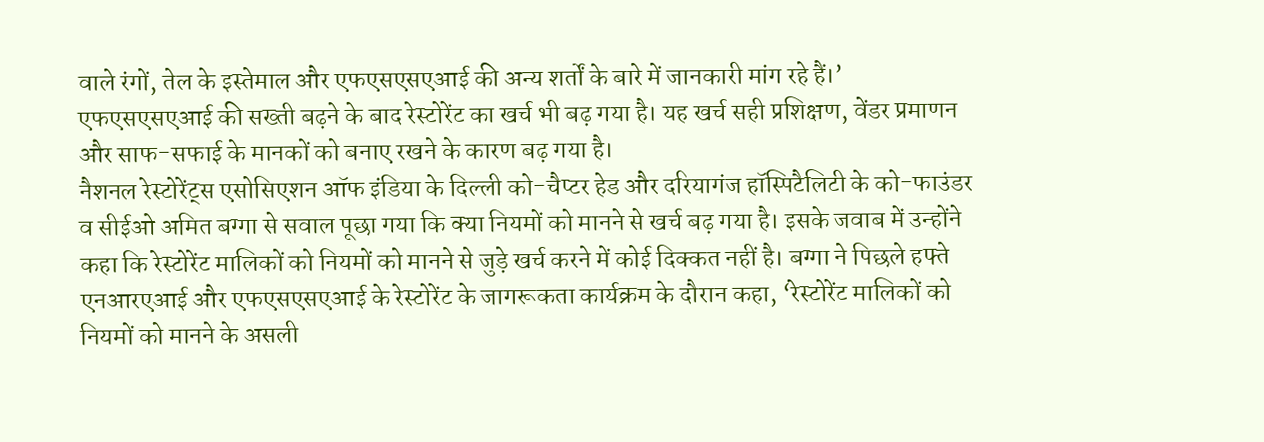वाले रंगों, तेल के इस्तेमाल और एफएसएसएआई की अन्य शर्तों के बारे में जानकारी मांग रहे हैं।’ एफएसएसएआई की सख्ती बढ़ने के बाद रेस्टोरेंट का खर्च भी बढ़ गया है। यह खर्च सही प्रशिक्षण, वेंडर प्रमाणन और साफ-सफाई के मानकों को बनाए रखने के कारण बढ़ गया है।
नैशनल रेस्टोरेंट्स एसोसिएशन ऑफ इंडिया के दिल्ली को-चैप्टर हेड और दरियागंज हॉस्पिटैलिटी के को-फाउंडर व सीईओ अमित बग्गा से सवाल पूछा गया कि क्या नियमों को मानने से खर्च बढ़ गया है। इसके जवाब में उन्होंने कहा कि रेस्टोरेंट मालिकों को नियमों को मानने से जुड़े खर्च करने में कोई दिक्कत नहीं है। बग्गा ने पिछले हफ्ते एनआरएआई और एफएसएसएआई के रेस्टोरेंट के जागरूकता कार्यक्रम के दौरान कहा, ‘रेस्टोरेंट मालिकों को नियमों को मानने के असली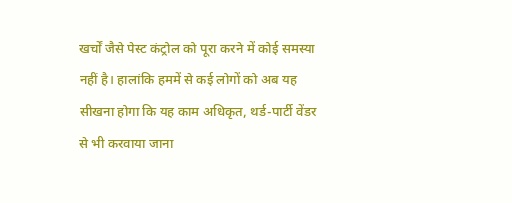खर्चों जैसे पेस्ट कंट्रोल को पूरा करने में कोई समस्या नहीं है। हालांकि हममें से कई लोगों को अब यह सीखना होगा कि यह काम अधिकृत, थर्ड-पार्टी वेंडर से भी करवाया जाना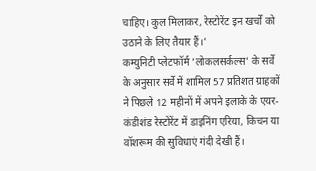चाहिए। कुल मिलाकर, रेस्टोरेंट इन खर्चों को उठाने के लिए तैयार हैं।’
कम्युनिटी प्लेटफॉर्म ‘लोकलसर्कल्स’ के सर्वे के अनुसार सर्वे में शामिल 57 प्रतिशत ग्राहकों ने पिछले 12 महीनों में अपने इलाके के एयर-कंडीशंड रेस्टोरेंट में डाइनिंग एरिया, किचन या वॉशरूम की सुविधाएं गंदी देखी हैं।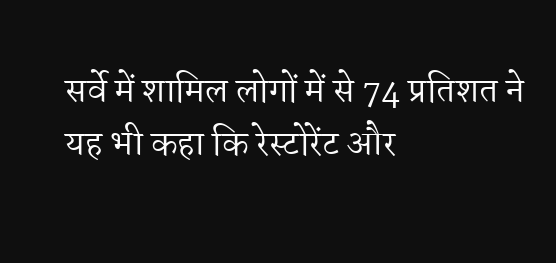सर्वे में शामिल लोगों में से 74 प्रतिशत ने यह भी कहा कि रेस्टोरेंट और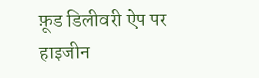फ़ूड डिलीवरी ऐप पर हाइजीन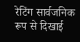रेटिंग सार्वजनिक रूप से दिखाई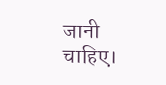जानी चाहिए।